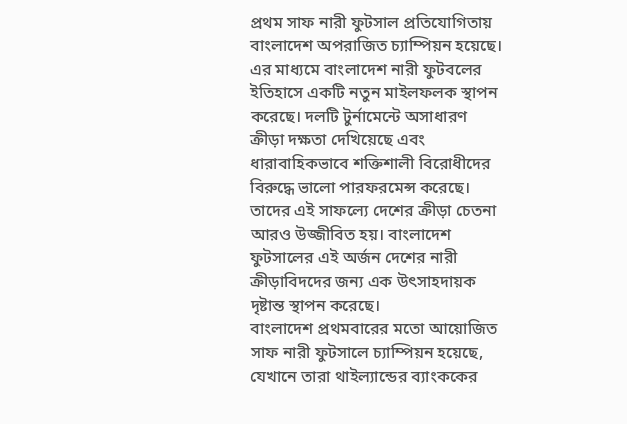প্রথম সাফ নারী ফুটসাল প্রতিযোগিতায় বাংলাদেশ অপরাজিত চ্যাম্পিয়ন হয়েছে। এর মাধ্যমে বাংলাদেশ নারী ফুটবলের ইতিহাসে একটি নতুন মাইলফলক স্থাপন করেছে। দলটি টুর্নামেন্টে অসাধারণ ক্রীড়া দক্ষতা দেখিয়েছে এবং ধারাবাহিকভাবে শক্তিশালী বিরোধীদের বিরুদ্ধে ভালো পারফরমেন্স করেছে। তাদের এই সাফল্যে দেশের ক্রীড়া চেতনা আরও উজ্জীবিত হয়। বাংলাদেশ ফুটসালের এই অর্জন দেশের নারী ক্রীড়াবিদদের জন্য এক উৎসাহদায়ক দৃষ্টান্ত স্থাপন করেছে।
বাংলাদেশ প্রথমবারের মতো আয়োজিত সাফ নারী ফুটসালে চ্যাম্পিয়ন হয়েছে, যেখানে তারা থাইল্যান্ডের ব্যাংককের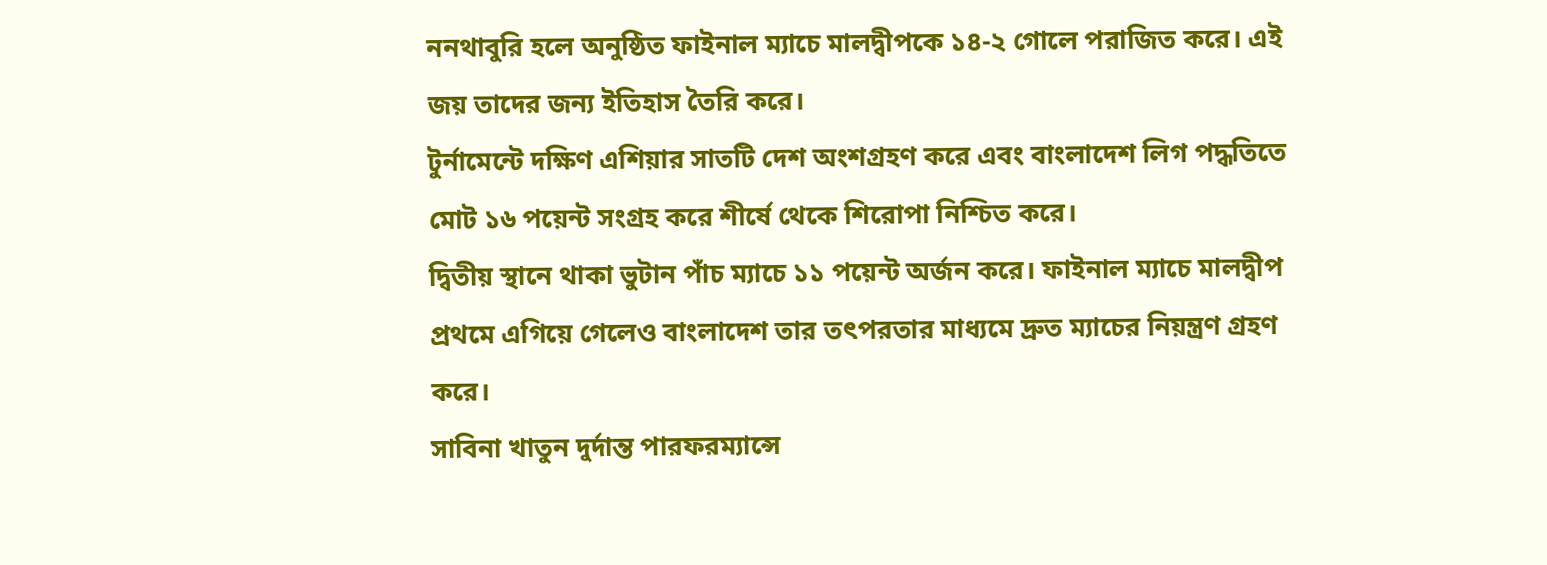ননথাবুরি হলে অনুষ্ঠিত ফাইনাল ম্যাচে মালদ্বীপকে ১৪-২ গোলে পরাজিত করে। এই জয় তাদের জন্য ইতিহাস তৈরি করে।
টুর্নামেন্টে দক্ষিণ এশিয়ার সাতটি দেশ অংশগ্রহণ করে এবং বাংলাদেশ লিগ পদ্ধতিতে মোট ১৬ পয়েন্ট সংগ্রহ করে শীর্ষে থেকে শিরোপা নিশ্চিত করে।
দ্বিতীয় স্থানে থাকা ভুটান পাঁচ ম্যাচে ১১ পয়েন্ট অর্জন করে। ফাইনাল ম্যাচে মালদ্বীপ প্রথমে এগিয়ে গেলেও বাংলাদেশ তার তৎপরতার মাধ্যমে দ্রুত ম্যাচের নিয়ন্ত্রণ গ্রহণ করে।
সাবিনা খাতুন দুর্দান্ত পারফরম্যান্সে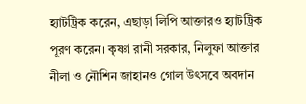হ্যাটট্রিক করেন, এছাড়া লিপি আক্তারও হ্যাটট্রিক পূরণ করেন। কৃষ্ণা রানী সরকার, নিলুফা আক্তার নীলা ও নৌশিন জাহানও গোল উৎসবে অবদান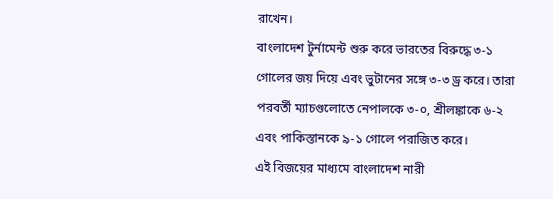রাখেন।
বাংলাদেশ টুর্নামেন্ট শুরু করে ভারতের বিরুদ্ধে ৩-১ গোলের জয় দিয়ে এবং ভুটানের সঙ্গে ৩-৩ ড্র করে। তারা পরবর্তী ম্যাচগুলোতে নেপালকে ৩-০, শ্রীলঙ্কাকে ৬-২ এবং পাকিস্তানকে ৯-১ গোলে পরাজিত করে।
এই বিজয়ের মাধ্যমে বাংলাদেশ নারী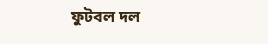ফুটবল দল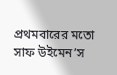প্রথমবারের মতো সাফ উইমেন’স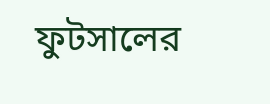ফুটসালের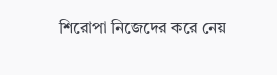শিরোপা নিজেদের করে নেয়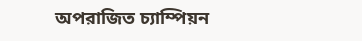অপরাজিত চ্যাম্পিয়ন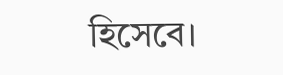হিসেবে।